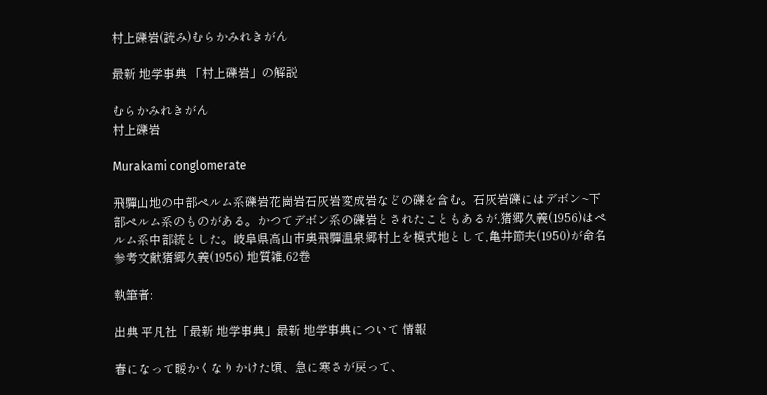村上礫岩(読み)むらかみれきがん

最新 地学事典 「村上礫岩」の解説

むらかみれきがん
村上礫岩

Murakami conglomerate

飛驒山地の中部ペルム系礫岩花崗岩石灰岩変成岩などの礫を含む。石灰岩礫にはデボン~下部ペルム系のものがある。かつてデボン系の礫岩とされたこともあるが,猪郷久義(1956)はペルム系中部統とした。岐阜県高山市奥飛驒温泉郷村上を模式地として,亀井節夫(1950)が命名参考文献猪郷久義(1956) 地質雑,62巻

執筆者:

出典 平凡社「最新 地学事典」最新 地学事典について 情報

春になって暖かくなりかけた頃、急に寒さが戻って、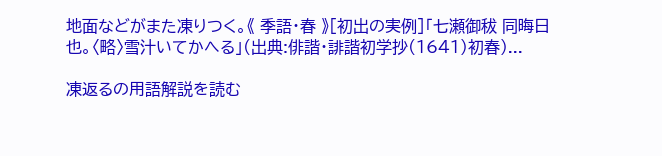地面などがまた凍りつく。《 季語・春 》[初出の実例]「七瀬御秡 同晦日也。〈略〉雪汁いてかへる」(出典:俳諧・誹諧初学抄(1641)初春)...

凍返るの用語解説を読む